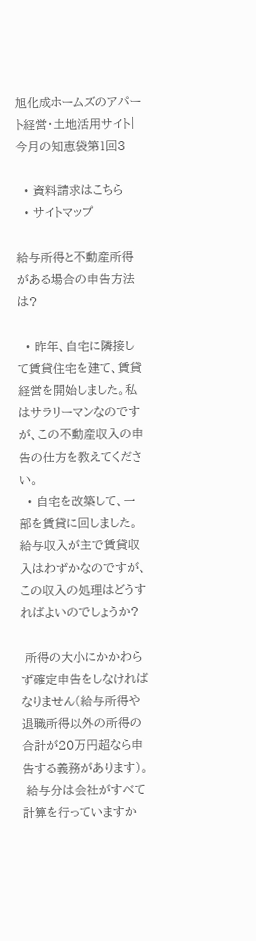旭化成ホームズのアパート経営・土地活用サイト|今月の知恵袋第1回3

  • 資料請求はこちら
  • サイトマップ

給与所得と不動産所得がある場合の申告方法は?

  • 昨年、自宅に隣接して賃貸住宅を建て、賃貸経営を開始しました。私はサラリーマンなのですが、この不動産収入の申告の仕方を教えてください。
  • 自宅を改築して、一部を賃貸に回しました。給与収入が主で賃貸収入はわずかなのですが、この収入の処理はどうすればよいのでしょうか?

 所得の大小にかかわらず確定申告をしなければなりません(給与所得や退職所得以外の所得の合計が20万円超なら申告する義務があります)。
 給与分は会社がすべて計算を行っていますか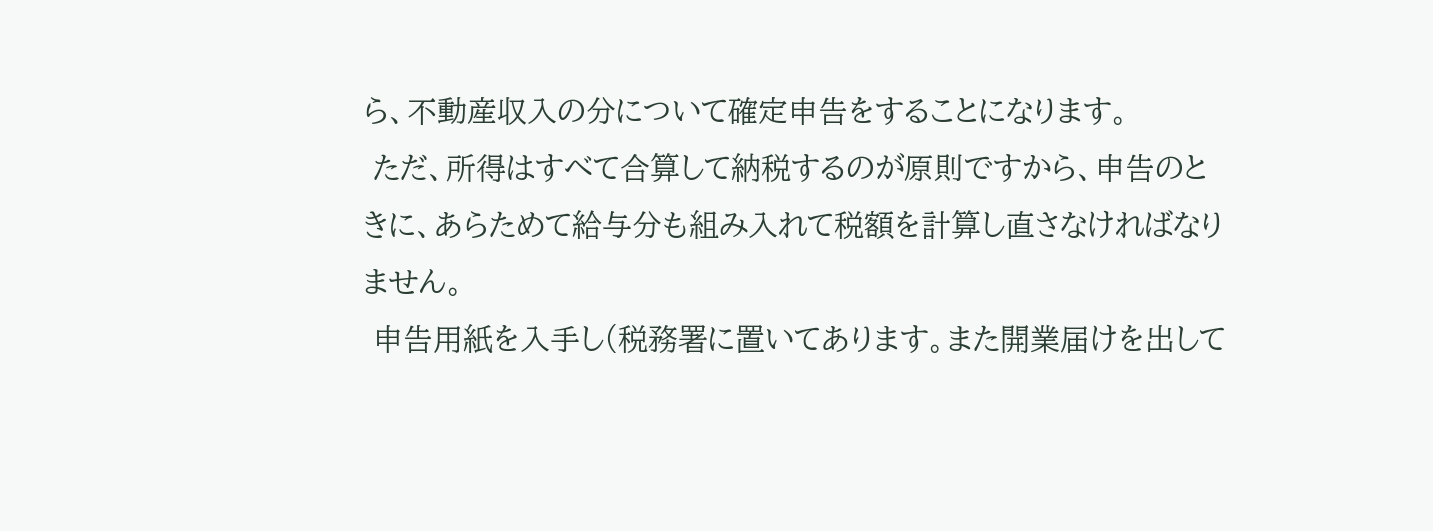ら、不動産収入の分について確定申告をすることになります。
 ただ、所得はすべて合算して納税するのが原則ですから、申告のときに、あらためて給与分も組み入れて税額を計算し直さなければなりません。
 申告用紙を入手し(税務署に置いてあります。また開業届けを出して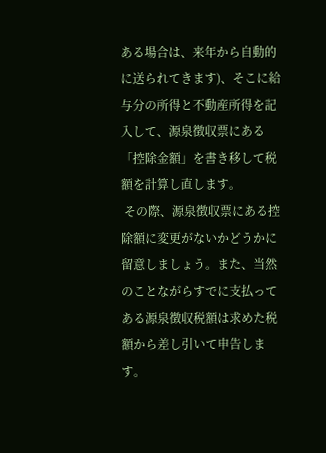ある場合は、来年から自動的に送られてきます)、そこに給与分の所得と不動産所得を記入して、源泉徴収票にある「控除金額」を書き移して税額を計算し直します。
 その際、源泉徴収票にある控除額に変更がないかどうかに留意しましょう。また、当然のことながらすでに支払ってある源泉徴収税額は求めた税額から差し引いて申告します。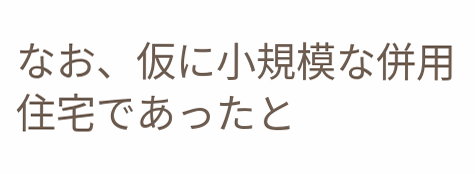なお、仮に小規模な併用住宅であったと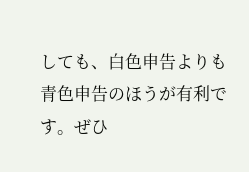しても、白色申告よりも青色申告のほうが有利です。ぜひ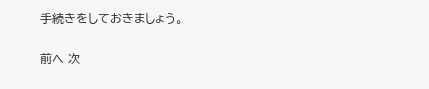手続きをしておきましょう。

前へ 次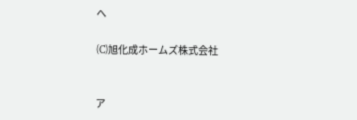へ

(C)旭化成ホームズ株式会社


ア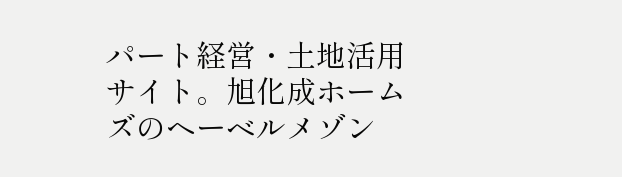パート経営・土地活用サイト。旭化成ホームズのヘーベルメゾン